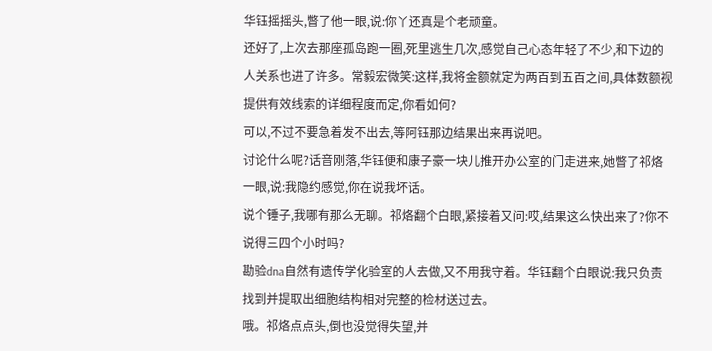华钰摇摇头,瞥了他一眼,说:你丫还真是个老顽童。
还好了,上次去那座孤岛跑一圈,死里逃生几次,感觉自己心态年轻了不少,和下边的人关系也进了许多。常毅宏微笑:这样,我将金额就定为两百到五百之间,具体数额视提供有效线索的详细程度而定,你看如何?
可以,不过不要急着发不出去,等阿钰那边结果出来再说吧。
讨论什么呢?话音刚落,华钰便和康子豪一块儿推开办公室的门走进来,她瞥了祁烙一眼,说:我隐约感觉,你在说我坏话。
说个锤子,我哪有那么无聊。祁烙翻个白眼,紧接着又问:哎,结果这么快出来了?你不说得三四个小时吗?
勘验dna自然有遗传学化验室的人去做,又不用我守着。华钰翻个白眼说:我只负责找到并提取出细胞结构相对完整的检材送过去。
哦。祁烙点点头,倒也没觉得失望,并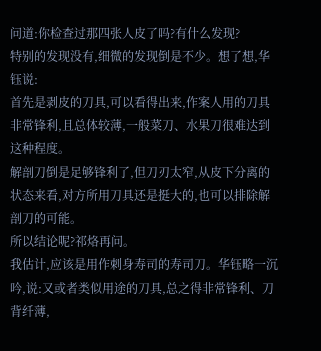问道:你检查过那四张人皮了吗?有什么发现?
特别的发现没有,细微的发现倒是不少。想了想,华钰说:
首先是剥皮的刀具,可以看得出来,作案人用的刀具非常锋利,且总体较薄,一般菜刀、水果刀很难达到这种程度。
解剖刀倒是足够锋利了,但刀刃太窄,从皮下分离的状态来看,对方所用刀具还是挺大的,也可以排除解剖刀的可能。
所以结论呢?祁烙再问。
我估计,应该是用作刺身寿司的寿司刀。华钰略一沉吟,说:又或者类似用途的刀具,总之得非常锋利、刀背纤薄,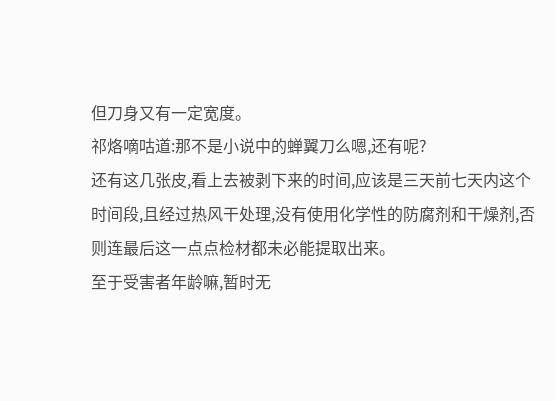但刀身又有一定宽度。
祁烙嘀咕道:那不是小说中的蝉翼刀么嗯,还有呢?
还有这几张皮,看上去被剥下来的时间,应该是三天前七天内这个时间段,且经过热风干处理,没有使用化学性的防腐剂和干燥剂,否则连最后这一点点检材都未必能提取出来。
至于受害者年龄嘛,暂时无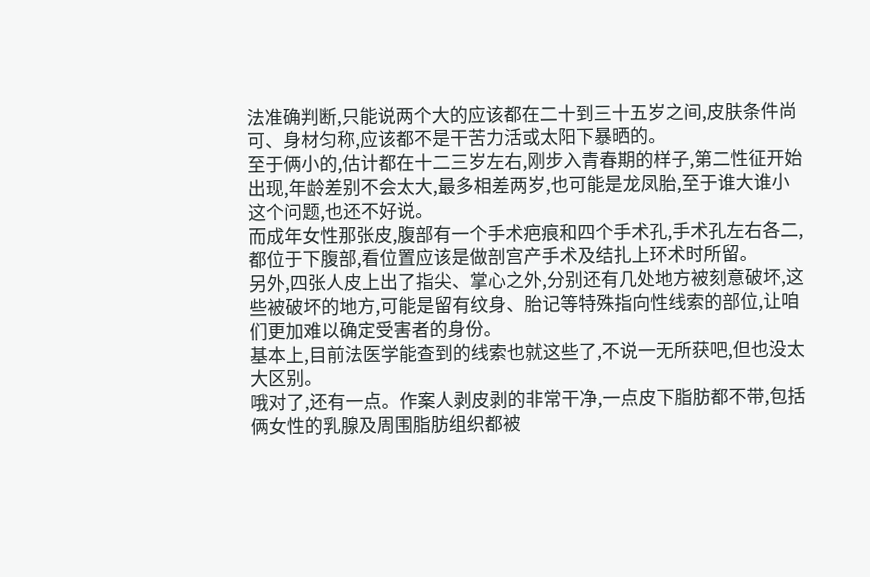法准确判断,只能说两个大的应该都在二十到三十五岁之间,皮肤条件尚可、身材匀称,应该都不是干苦力活或太阳下暴晒的。
至于俩小的,估计都在十二三岁左右,刚步入青春期的样子,第二性征开始出现,年龄差别不会太大,最多相差两岁,也可能是龙凤胎,至于谁大谁小这个问题,也还不好说。
而成年女性那张皮,腹部有一个手术疤痕和四个手术孔,手术孔左右各二,都位于下腹部,看位置应该是做剖宫产手术及结扎上环术时所留。
另外,四张人皮上出了指尖、掌心之外,分别还有几处地方被刻意破坏,这些被破坏的地方,可能是留有纹身、胎记等特殊指向性线索的部位,让咱们更加难以确定受害者的身份。
基本上,目前法医学能查到的线索也就这些了,不说一无所获吧,但也没太大区别。
哦对了,还有一点。作案人剥皮剥的非常干净,一点皮下脂肪都不带,包括俩女性的乳腺及周围脂肪组织都被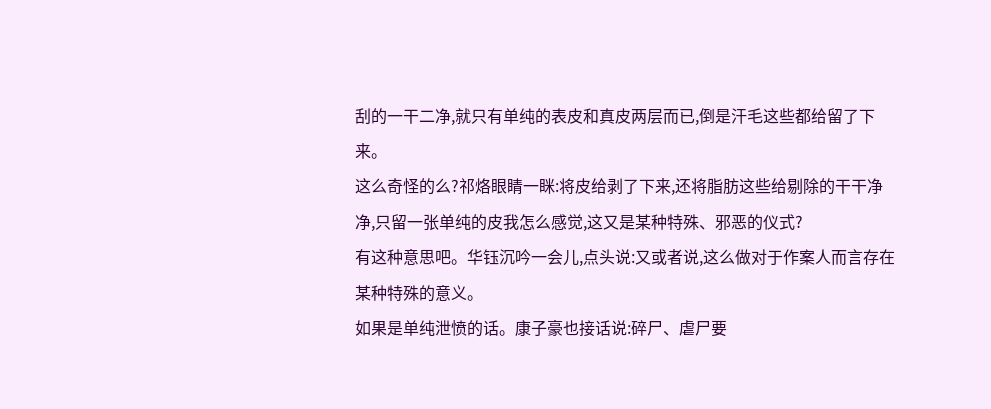刮的一干二净,就只有单纯的表皮和真皮两层而已,倒是汗毛这些都给留了下来。
这么奇怪的么?祁烙眼睛一眯:将皮给剥了下来,还将脂肪这些给剔除的干干净净,只留一张单纯的皮我怎么感觉,这又是某种特殊、邪恶的仪式?
有这种意思吧。华钰沉吟一会儿,点头说:又或者说,这么做对于作案人而言存在某种特殊的意义。
如果是单纯泄愤的话。康子豪也接话说:碎尸、虐尸要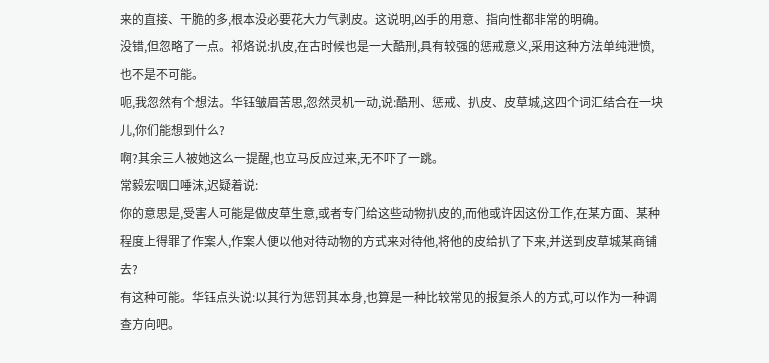来的直接、干脆的多,根本没必要花大力气剥皮。这说明,凶手的用意、指向性都非常的明确。
没错,但忽略了一点。祁烙说:扒皮,在古时候也是一大酷刑,具有较强的惩戒意义,采用这种方法单纯泄愤,也不是不可能。
呃,我忽然有个想法。华钰皱眉苦思,忽然灵机一动,说:酷刑、惩戒、扒皮、皮草城,这四个词汇结合在一块儿,你们能想到什么?
啊?其余三人被她这么一提醒,也立马反应过来,无不吓了一跳。
常毅宏咽口唾沫,迟疑着说:
你的意思是,受害人可能是做皮草生意,或者专门给这些动物扒皮的,而他或许因这份工作,在某方面、某种程度上得罪了作案人,作案人便以他对待动物的方式来对待他,将他的皮给扒了下来,并送到皮草城某商铺去?
有这种可能。华钰点头说:以其行为惩罚其本身,也算是一种比较常见的报复杀人的方式,可以作为一种调查方向吧。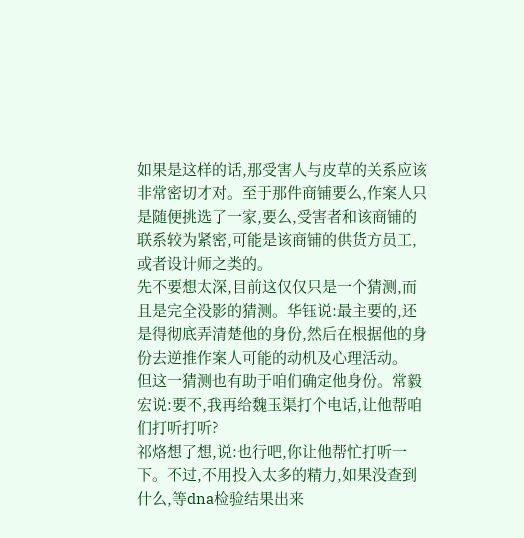如果是这样的话,那受害人与皮草的关系应该非常密切才对。至于那件商铺要么,作案人只是随便挑选了一家,要么,受害者和该商铺的联系较为紧密,可能是该商铺的供货方员工,或者设计师之类的。
先不要想太深,目前这仅仅只是一个猜测,而且是完全没影的猜测。华钰说:最主要的,还是得彻底弄清楚他的身份,然后在根据他的身份去逆推作案人可能的动机及心理活动。
但这一猜测也有助于咱们确定他身份。常毅宏说:要不,我再给魏玉渠打个电话,让他帮咱们打听打听?
祁烙想了想,说:也行吧,你让他帮忙打听一下。不过,不用投入太多的精力,如果没查到什么,等dna检验结果出来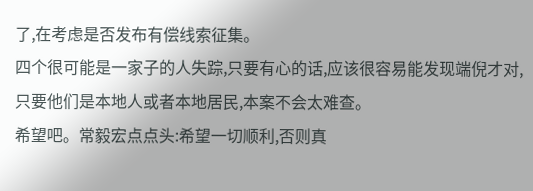了,在考虑是否发布有偿线索征集。
四个很可能是一家子的人失踪,只要有心的话,应该很容易能发现端倪才对,只要他们是本地人或者本地居民,本案不会太难查。
希望吧。常毅宏点点头:希望一切顺利,否则真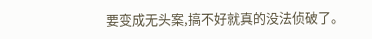要变成无头案,搞不好就真的没法侦破了。